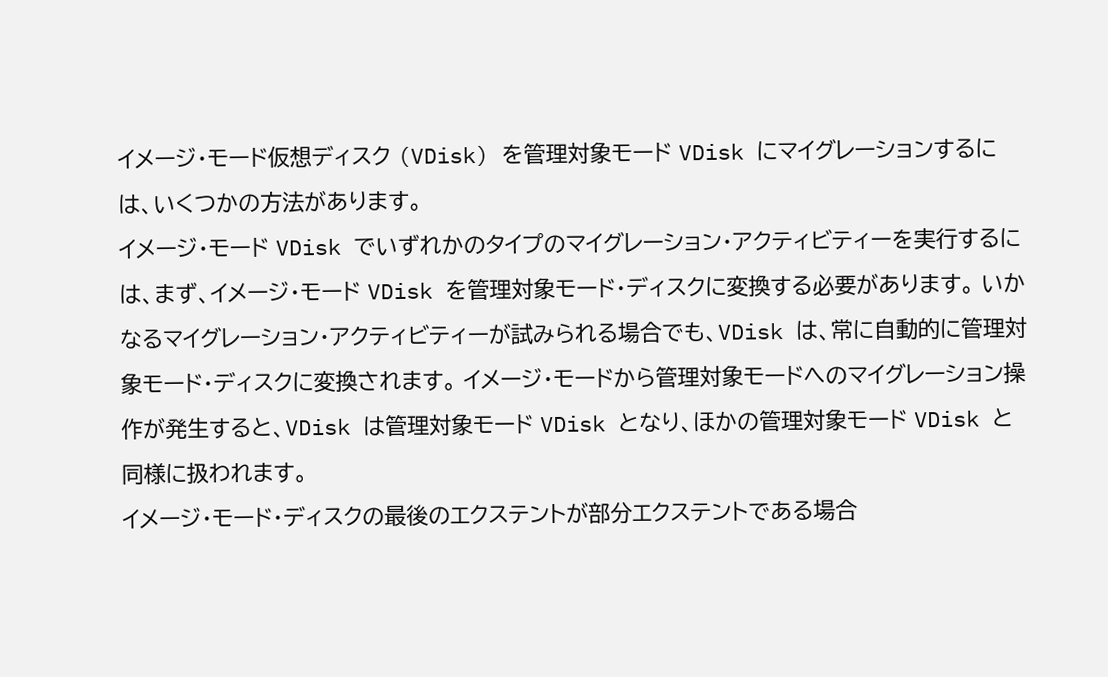イメージ・モード仮想ディスク (VDisk) を管理対象モード VDisk にマイグレーションするには、いくつかの方法があります。
イメージ・モード VDisk でいずれかのタイプのマイグレーション・アクティビティーを実行するには、まず、イメージ・モード VDisk を管理対象モード・ディスクに変換する必要があります。 いかなるマイグレーション・アクティビティーが試みられる場合でも、VDisk は、常に自動的に管理対象モード・ディスクに変換されます。 イメージ・モードから管理対象モードへのマイグレーション操作が発生すると、VDisk は管理対象モード VDisk となり、ほかの管理対象モード VDisk と同様に扱われます。
イメージ・モード・ディスクの最後のエクステントが部分エクステントである場合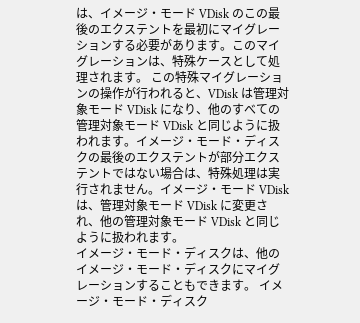は、イメージ・モード VDisk のこの最後のエクステントを最初にマイグレーションする必要があります。このマイグレーションは、特殊ケースとして処理されます。 この特殊マイグレーションの操作が行われると、VDisk は管理対象モード VDisk になり、他のすべての管理対象モード VDisk と同じように扱われます。イメージ・モード・ディスクの最後のエクステントが部分エクステントではない場合は、特殊処理は実行されません。イメージ・モード VDisk は、管理対象モード VDisk に変更され、他の管理対象モード VDisk と同じように扱われます。
イメージ・モード・ディスクは、他のイメージ・モード・ディスクにマイグレーションすることもできます。 イメージ・モード・ディスク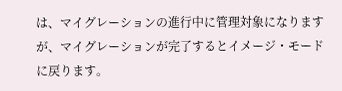は、マイグレーションの進行中に管理対象になりますが、マイグレーションが完了するとイメージ・モードに戻ります。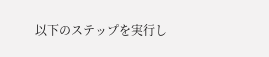以下のステップを実行し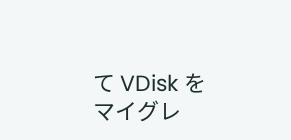て VDisk をマイグレ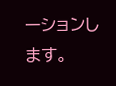ーションします。